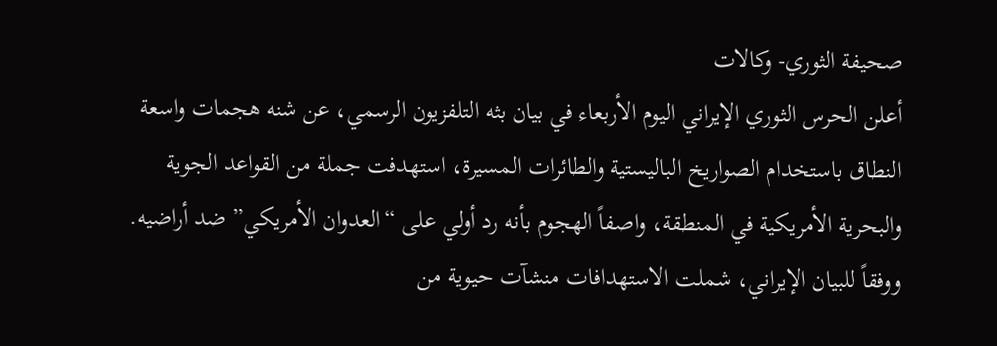صحيفة الثوري- وكالات
أعلن الحرس الثوري الإيراني اليوم الأربعاء في بيان بثه التلفزيون الرسمي، عن شنه هجمات واسعة النطاق باستخدام الصواريخ الباليستية والطائرات المسيرة، استهدفت جملة من القواعد الجوية والبحرية الأمريكية في المنطقة، واصفاً الهجوم بأنه رد أولي على “العدوان الأمريكي” ضد أراضيه.
ووفقاً للبيان الإيراني، شملت الاستهدافات منشآت حيوية من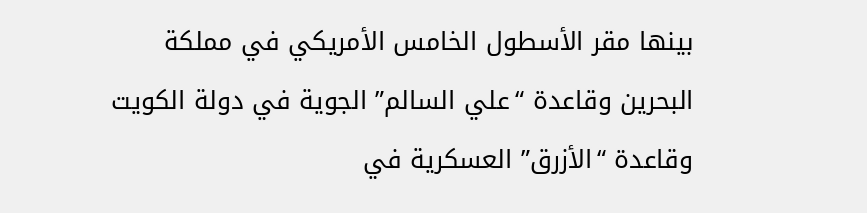بينها مقر الأسطول الخامس الأمريكي في مملكة البحرين وقاعدة “علي السالم” الجوية في دولة الكويت وقاعدة “الأزرق” العسكرية في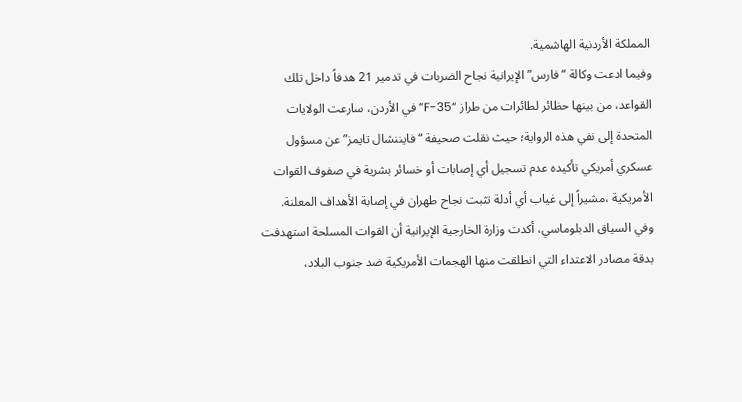المملكة الأردنية الهاشمية.
وفيما ادعت وكالة “فارس” الإيرانية نجاح الضربات في تدمير 21 هدفاً داخل تلك القواعد، من بينها حظائر لطائرات من طراز “F-35” في الأردن، سارعت الولايات المتحدة إلى نفي هذه الرواية؛ حيث نقلت صحيفة “فايننشال تايمز” عن مسؤول عسكري أمريكي تأكيده عدم تسجيل أي إصابات أو خسائر بشرية في صفوف القوات الأمريكية ،مشيراً إلى غياب أي أدلة تثبت نجاح طهران في إصابة الأهداف المعلنة.
وفي السياق الدبلوماسي، أكدت وزارة الخارجية الإيرانية أن القوات المسلحة استهدفت بدقة مصادر الاعتداء التي انطلقت منها الهجمات الأمريكية ضد جنوب البلاد،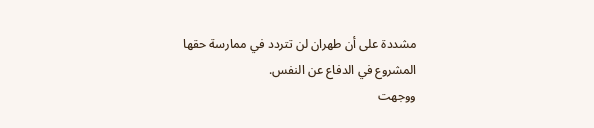مشددة على أن طهران لن تتردد في ممارسة حقها المشروع في الدفاع عن النفس.
ووجهت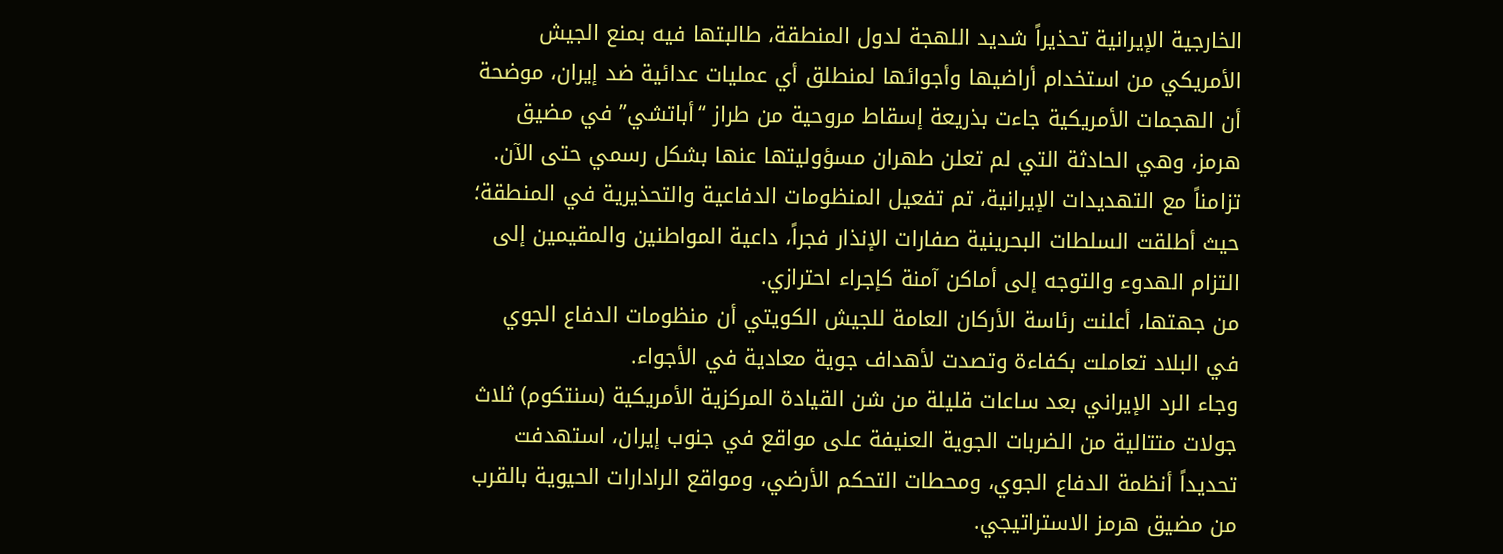الخارجية الإيرانية تحذيراً شديد اللهجة لدول المنطقة، طالبتها فيه بمنع الجيش الأمريكي من استخدام أراضيها وأجوائها لمنطلق أي عمليات عدائية ضد إيران، موضحة أن الهجمات الأمريكية جاءت بذريعة إسقاط مروحية من طراز “أباتشي” في مضيق هرمز، وهي الحادثة التي لم تعلن طهران مسؤوليتها عنها بشكل رسمي حتى الآن.
تزامناً مع التهديدات الإيرانية، تم تفعيل المنظومات الدفاعية والتحذيرية في المنطقة؛ حيث أطلقت السلطات البحرينية صفارات الإنذار فجراً، داعية المواطنين والمقيمين إلى التزام الهدوء والتوجه إلى أماكن آمنة كإجراء احترازي.
من جهتها، أعلنت رئاسة الأركان العامة للجيش الكويتي أن منظومات الدفاع الجوي في البلاد تعاملت بكفاءة وتصدت لأهداف جوية معادية في الأجواء.
وجاء الرد الإيراني بعد ساعات قليلة من شن القيادة المركزية الأمريكية (سنتكوم) ثلاث جولات متتالية من الضربات الجوية العنيفة على مواقع في جنوب إيران، استهدفت تحديداً أنظمة الدفاع الجوي، ومحطات التحكم الأرضي، ومواقع الرادارات الحيوية بالقرب من مضيق هرمز الاستراتيجي.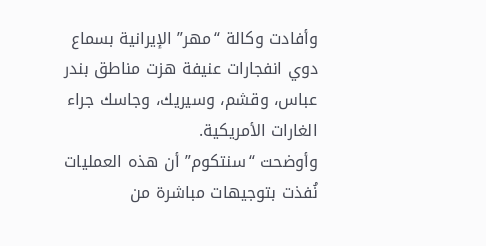وأفادت وكالة “مهر” الإيرانية بسماع دوي انفجارات عنيفة هزت مناطق بندر عباس، وقشم، وسيريك، وجاسك جراء الغارات الأمريكية.
وأوضحت “سنتكوم” أن هذه العمليات نُفذت بتوجيهات مباشرة من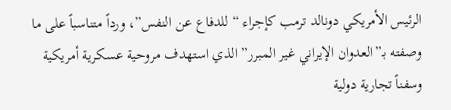الرئيس الأمريكي دونالد ترمب كإجراء “للدفاع عن النفس”، ورداً متناسباً على ما وصفته بـ”العدوان الإيراني غير المبرر” الذي استهدف مروحية عسكرية أمريكية وسفناً تجارية دولية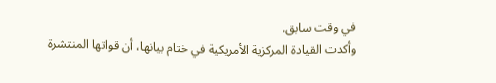في وقت سابق.
وأكدت القيادة المركزية الأمريكية في ختام بيانها، أن قواتها المنتشرة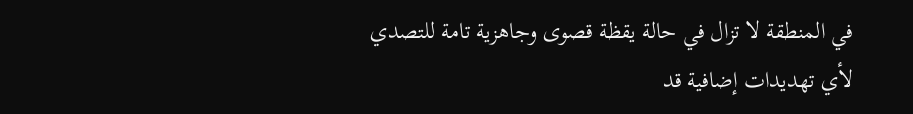في المنطقة لا تزال في حالة يقظة قصوى وجاهزية تامة للتصدي لأي تهديدات إضافية قد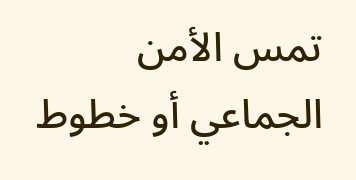تمس الأمن الجماعي أو خطوط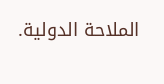الملاحة الدولية.